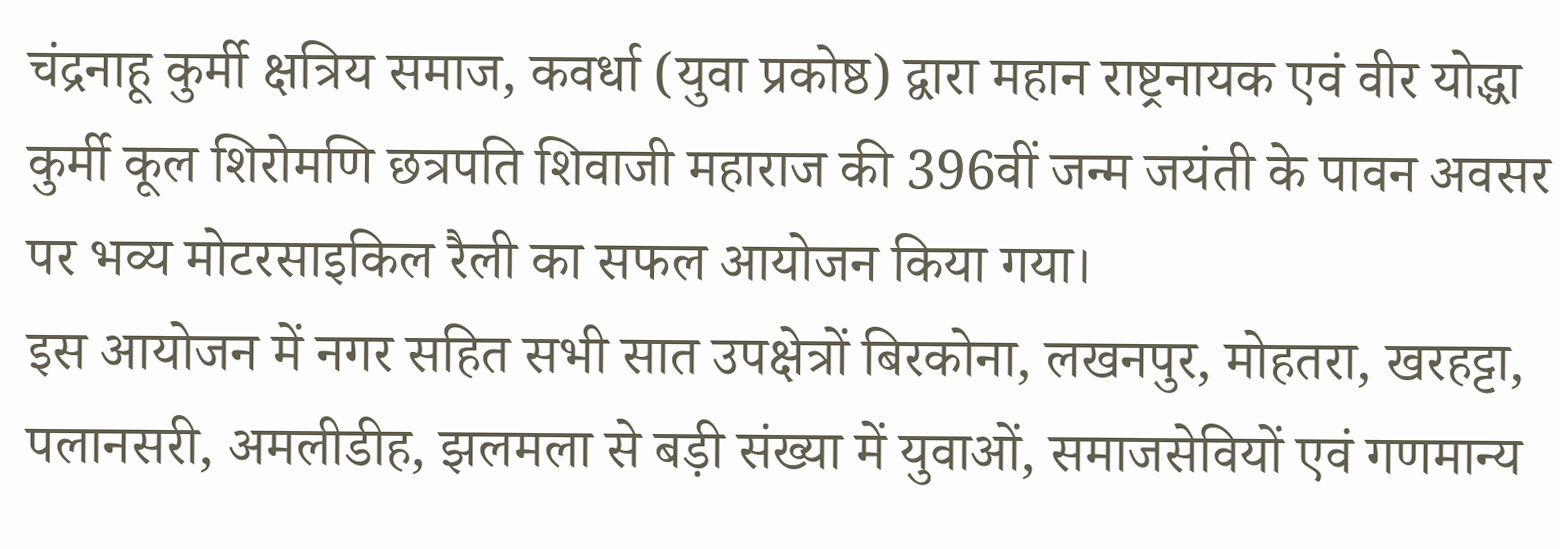चंद्रनाहू कुर्मी क्षत्रिय समाज, कवर्धा (युवा प्रकोष्ठ) द्वारा महान राष्ट्रनायक एवं वीर योद्धा कुर्मी कूल शिरोमणि छत्रपति शिवाजी महाराज की 396वीं जन्म जयंती के पावन अवसर पर भव्य मोटरसाइकिल रैली का सफल आयोजन किया गया।
इस आयोजन में नगर सहित सभी सात उपक्षेत्रों बिरकोना, लखनपुर, मोहतरा, खरहट्टा, पलानसरी, अमलीडीह, झलमला से बड़ी संख्या में युवाओं, समाजसेवियों एवं गणमान्य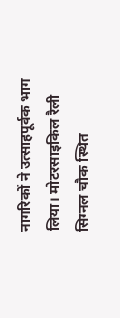नागरिकों ने उत्साहपूर्वक भाग लिया। मोटरसाइकिल रैली सिग्नल चौक स्थित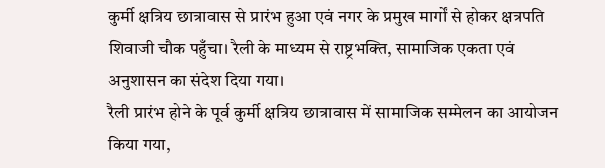कुर्मी क्षत्रिय छात्रावास से प्रारंभ हुआ एवं नगर के प्रमुख मार्गों से होकर क्षत्रपति शिवाजी चौक पहुँचा। रैली के माध्यम से राष्ट्रभक्ति, सामाजिक एकता एवं अनुशासन का संदेश दिया गया।
रैली प्रारंभ होने के पूर्व कुर्मी क्षत्रिय छात्रावास में सामाजिक सम्मेलन का आयोजन किया गया,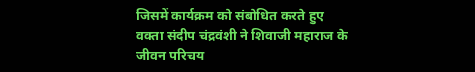जिसमें कार्यक्रम को संबोधित करते हुए वक्ता संदीप चंद्रवंशी ने शिवाजी महाराज के जीवन परिचय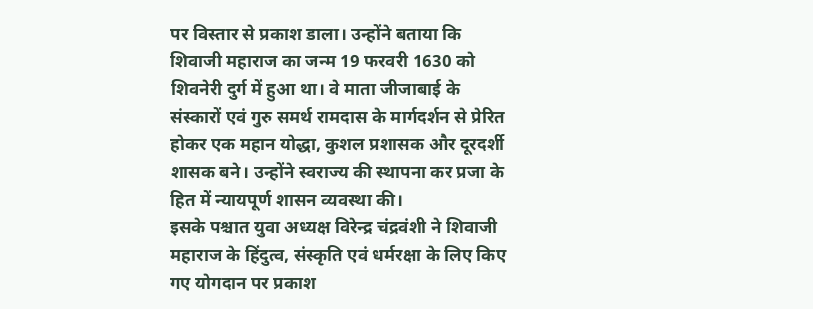पर विस्तार से प्रकाश डाला। उन्होंने बताया कि शिवाजी महाराज का जन्म 19 फरवरी 1630 को शिवनेरी दुर्ग में हुआ था। वे माता जीजाबाई के संस्कारों एवं गुरु समर्थ रामदास के मार्गदर्शन से प्रेरित होकर एक महान योद्धा, कुशल प्रशासक और दूरदर्शी शासक बने। उन्होंने स्वराज्य की स्थापना कर प्रजा के हित में न्यायपूर्ण शासन व्यवस्था की।
इसके पश्चात युवा अध्यक्ष विरेन्द्र चंद्रवंशी ने शिवाजी महाराज के हिंदुत्व, संस्कृति एवं धर्मरक्षा के लिए किए गए योगदान पर प्रकाश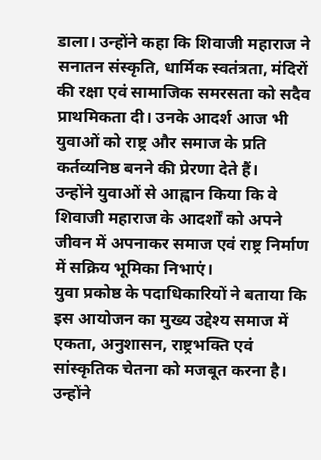डाला। उन्होंने कहा कि शिवाजी महाराज ने सनातन संस्कृति, धार्मिक स्वतंत्रता, मंदिरों की रक्षा एवं सामाजिक समरसता को सदैव प्राथमिकता दी। उनके आदर्श आज भी युवाओं को राष्ट्र और समाज के प्रति कर्तव्यनिष्ठ बनने की प्रेरणा देते हैं।
उन्होंने युवाओं से आह्वान किया कि वे शिवाजी महाराज के आदर्शों को अपने जीवन में अपनाकर समाज एवं राष्ट्र निर्माण में सक्रिय भूमिका निभाएं।
युवा प्रकोष्ठ के पदाधिकारियों ने बताया कि इस आयोजन का मुख्य उद्देश्य समाज में एकता, अनुशासन, राष्ट्रभक्ति एवं सांस्कृतिक चेतना को मजबूत करना है। उन्होंने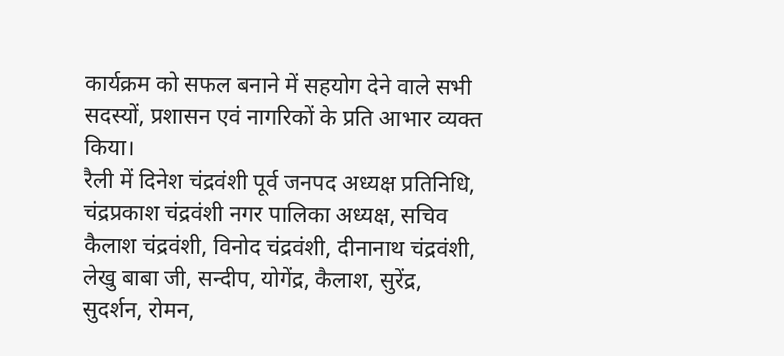कार्यक्रम को सफल बनाने में सहयोग देने वाले सभी सदस्यों, प्रशासन एवं नागरिकों के प्रति आभार व्यक्त किया।
रैली में दिनेश चंद्रवंशी पूर्व जनपद अध्यक्ष प्रतिनिधि, चंद्रप्रकाश चंद्रवंशी नगर पालिका अध्यक्ष, सचिव कैलाश चंद्रवंशी, विनोद चंद्रवंशी, दीनानाथ चंद्रवंशी, लेखु बाबा जी, सन्दीप, योगेंद्र, कैलाश, सुरेंद्र, सुदर्शन, रोमन,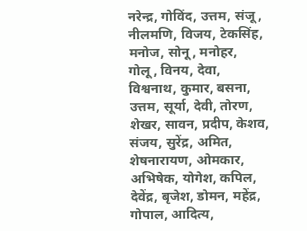नरेन्द्र, गोविंद, उत्तम, संजू, नीलमणि, विजय, टेकसिंह, मनोज, सोनू, मनोहर, गोलू, विनय, देवा, विश्वनाथ, कुमार, बसना, उत्तम, सूर्या, देवी, तोरण, शेखर, सावन, प्रदीप, केशव, संजय, सुरेंद्र, अमित, शेषनारायण, ओमकार, अभिषेक, योगेश, कपिल, देवेंद्र, बृजेश, डोमन, महेंद्र, गोपाल, आदित्य,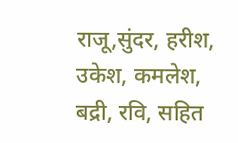राजू,सुंदर, हरीश, उकेश, कमलेश, बद्री, रवि, सहित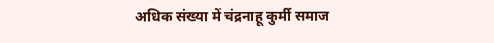अधिक संख्या में चंद्रनाहू कुर्मी समाज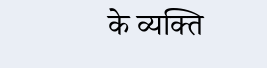के व्यक्ति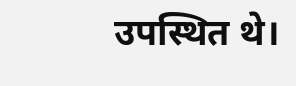उपस्थित थे।